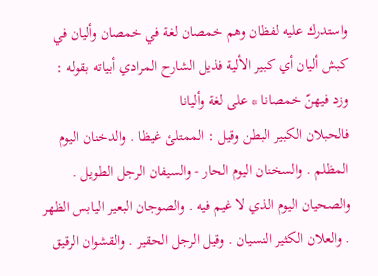واستدرك عليه لفظان وهم خمصان لغة في خمصان وأليان في كبش أليان أي كبير الألية فذيل الشارح المرادي أبياته بقوله :
وزد فيهنّ خمصانا * على لغة وأليانا
فالحبلان الكبير البطن وقيل : الممتلئ غيظا . والدخنان اليوم المظلم . والسخنان اليوم الحار - والسيفان الرجل الطويل . والصحيان اليوم الذي لا غيم فيه . والصوجان البعير اليابس الظهر . والعلان الكثير النسيان . وقيل الرجل الحقير . والقشوان الرقيق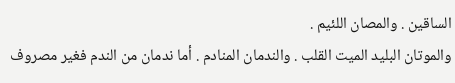الساقين . والمصان اللئيم .
والموتان البليد الميت القلب . والندمان المنادم . أما ندمان من الندم فغير مصروف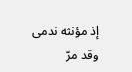إذ مؤنثه ندمى وقد مرّ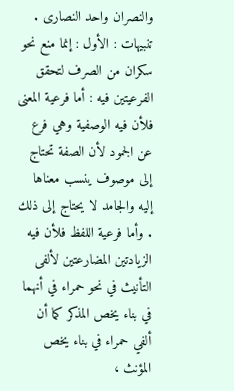والنصران واحد النصارى .
تنبيهات : الأول : إنما منع نحو سكران من الصرف لتحقق الفرعيتين فيه : أما فرعية المعنى فلأن فيه الوصفية وهي فرع عن الجمود لأن الصفة تحتاج إلى موصوف ينسب معناها إليه والجامد لا يحتاج إلى ذلك . وأما فرعية اللفظ فلأن فيه الزيادتين المضارعتين لألفى التأنيث في نحو حمراء في أنهما في بناء يخص المذكر كما أن ألفي حمراء في بناء يخص المؤنث ،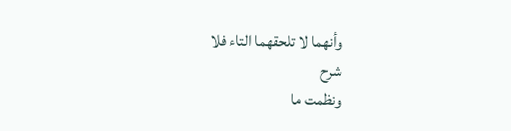وأنهما لا تلحقهما التاء فلا
شرح
ونظمت ما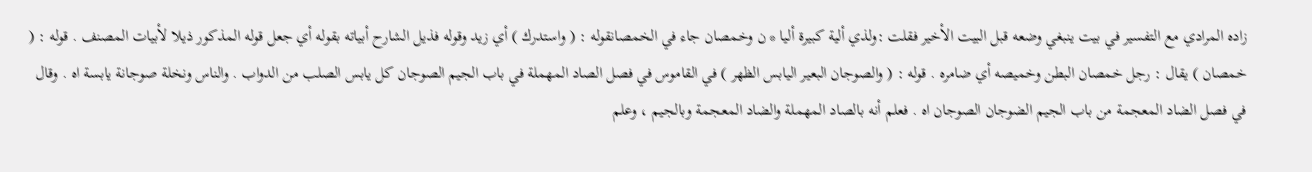زاده المرادي مع التفسير في بيت ينبغي وضعه قبل البيت الأخير فقلت :ولذي ألية كبيرة أليا * ن وخمصان جاء في الخمصانقوله : ( واستدرك ) أي زيد وقوله فذيل الشارح أبياته بقوله أي جعل قوله المذكور ذيلا لأبيات المصنف . قوله : ( خمصان ) يقال : رجل خمصان البطن وخميصه أي ضامره . قوله : ( والصوجان البعير اليابس الظهر ) في القاموس في فصل الصاد المهملة في باب الجيم الصوجان كل يابس الصلب من الدواب . والناس ونخلة صوجانة يابسة اه . وقال في فصل الضاد المعجمة من باب الجيم الضوجان الصوجان اه . فعلم أنه بالصاد المهملة والضاد المعجمة وبالجيم ، وعلم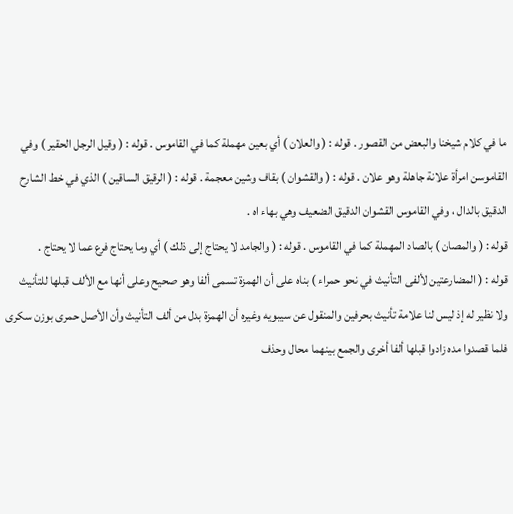ما في كلام شيخنا والبعض من القصور . قوله : ( والعلان ) أي بعين مهملة كما في القاموس . قوله : ( وقيل الرجل الحقير ) وفي القاموسن امرأة علانة جاهلة وهو علان . قوله : ( والقشوان ) بقاف وشين معجمة . قوله : ( الرقيق الساقين ) الذي في خط الشارح الدقيق بالدال ، وفي القاموس القشوان الدقيق الضعيف وهي بهاء اه .
قوله : ( والمصان ) بالصاد المهملة كما في القاموس . قوله : ( والجامد لا يحتاج إلى ذلك ) أي وما يحتاج فرع عما لا يحتاج .
قوله : ( المضارعتين لألفى التأنيث في نحو حمراء ) بناه على أن الهمزة تسمى ألفا وهو صحيح وعلى أنها مع الألف قبلها للتأنيث ولا نظير له إذ ليس لنا علامة تأنيث بحرفين والمنقول عن سيبويه وغيره أن الهمزة بدل من ألف التأنيث وأن الأصل حمرى بوزن سكرى فلما قصدوا مده زادوا قبلها ألفا أخرى والجمع بينهما محال وحذف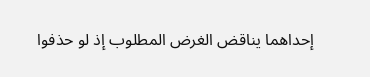إحداهما يناقض الغرض المطلوب إذ لو حذفوا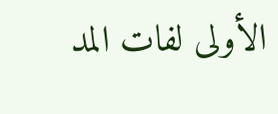الأولى لفات المد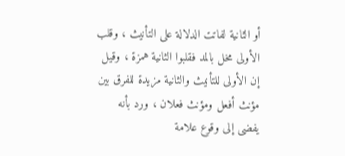أو الثانية لفاتت الدلالة على التأنيث ، وقلب الأولى مخل بالمد فقلبوا الثانية همزة ، وقيل إن الأولى للتأنيث والثانية مزيدة للفرق بين مؤنث أفعل ومؤنث فعلان ، ورد بأنه يفضى إلى وقوع علامة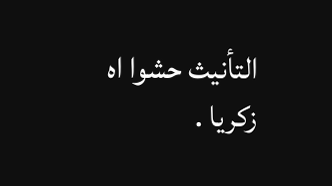التأنيث حشوا اه زكريا .